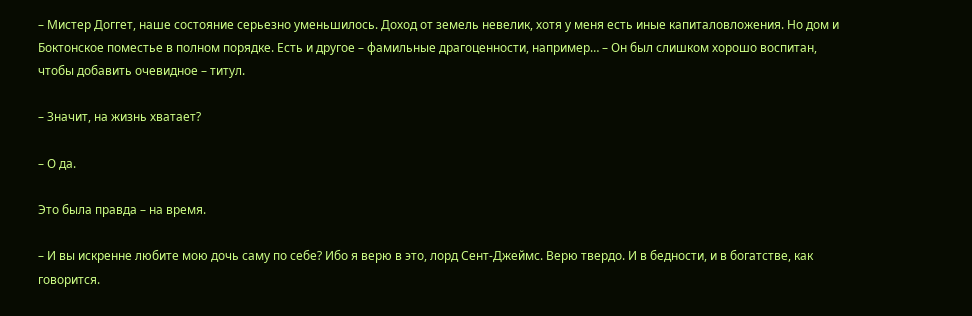– Мистер Доггет, наше состояние серьезно уменьшилось. Доход от земель невелик, хотя у меня есть иные капиталовложения. Но дом и Боктонское поместье в полном порядке. Есть и другое – фамильные драгоценности, например… – Он был слишком хорошо воспитан, чтобы добавить очевидное – титул.

– Значит, на жизнь хватает?

– О да.

Это была правда – на время.

– И вы искренне любите мою дочь саму по себе? Ибо я верю в это, лорд Сент-Джеймс. Верю твердо. И в бедности, и в богатстве, как говорится.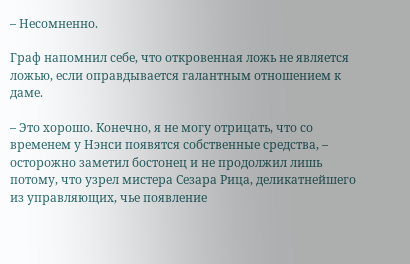– Несомненно.

Граф напомнил себе, что откровенная ложь не является ложью, если оправдывается галантным отношением к даме.

– Это хорошо. Конечно, я не могу отрицать, что со временем у Нэнси появятся собственные средства, – осторожно заметил бостонец и не продолжил лишь потому, что узрел мистера Сезара Рица, деликатнейшего из управляющих, чье появление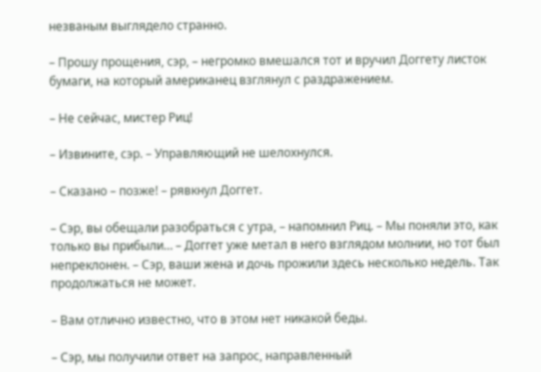незваным выглядело странно.

– Прошу прощения, сэр, – негромко вмешался тот и вручил Доггету листок бумаги, на который американец взглянул с раздражением.

– Не сейчас, мистер Риц!

– Извините, сэр. – Управляющий не шелохнулся.

– Сказано – позже! – рявкнул Доггет.

– Сэр, вы обещали разобраться с утра, – напомнил Риц. – Мы поняли это, как только вы прибыли… – Доггет уже метал в него взглядом молнии, но тот был непреклонен. – Сэр, ваши жена и дочь прожили здесь несколько недель. Так продолжаться не может.

– Вам отлично известно, что в этом нет никакой беды.

– Сэр, мы получили ответ на запрос, направленный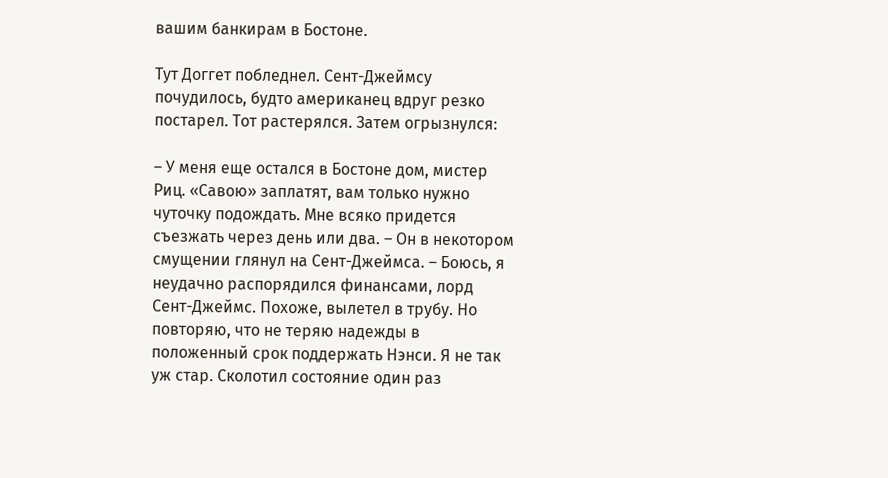вашим банкирам в Бостоне.

Тут Доггет побледнел. Сент-Джеймсу почудилось, будто американец вдруг резко постарел. Тот растерялся. Затем огрызнулся:

– У меня еще остался в Бостоне дом, мистер Риц. «Савою» заплатят, вам только нужно чуточку подождать. Мне всяко придется съезжать через день или два. – Он в некотором смущении глянул на Сент-Джеймса. – Боюсь, я неудачно распорядился финансами, лорд Сент-Джеймс. Похоже, вылетел в трубу. Но повторяю, что не теряю надежды в положенный срок поддержать Нэнси. Я не так уж стар. Сколотил состояние один раз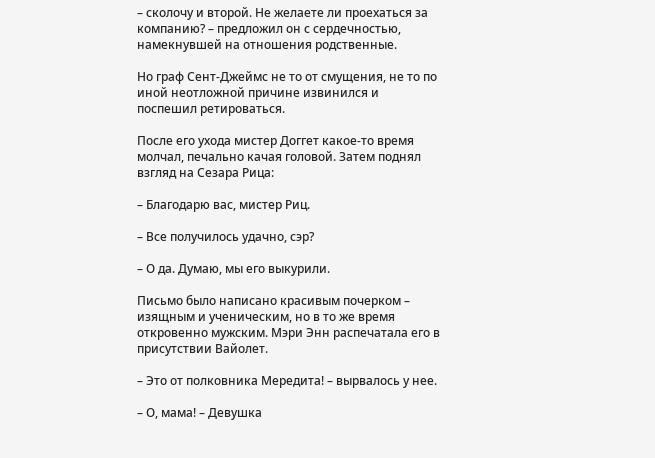– сколочу и второй. Не желаете ли проехаться за компанию? – предложил он с сердечностью, намекнувшей на отношения родственные.

Но граф Сент-Джеймс не то от смущения, не то по иной неотложной причине извинился и поспешил ретироваться.

После его ухода мистер Доггет какое-то время молчал, печально качая головой. Затем поднял взгляд на Сезара Рица:

– Благодарю вас, мистер Риц.

– Все получилось удачно, сэр?

– О да. Думаю, мы его выкурили.

Письмо было написано красивым почерком – изящным и ученическим, но в то же время откровенно мужским. Мэри Энн распечатала его в присутствии Вайолет.

– Это от полковника Мередита! – вырвалось у нее.

– О, мама! – Девушка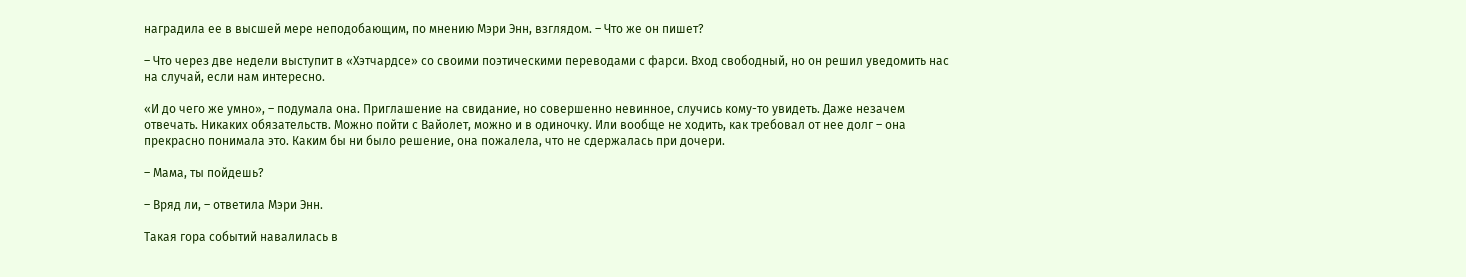наградила ее в высшей мере неподобающим, по мнению Мэри Энн, взглядом. – Что же он пишет?

– Что через две недели выступит в «Хэтчардсе» со своими поэтическими переводами с фарси. Вход свободный, но он решил уведомить нас на случай, если нам интересно.

«И до чего же умно», – подумала она. Приглашение на свидание, но совершенно невинное, случись кому-то увидеть. Даже незачем отвечать. Никаких обязательств. Можно пойти с Вайолет, можно и в одиночку. Или вообще не ходить, как требовал от нее долг – она прекрасно понимала это. Каким бы ни было решение, она пожалела, что не сдержалась при дочери.

– Мама, ты пойдешь?

– Вряд ли, – ответила Мэри Энн.

Такая гора событий навалилась в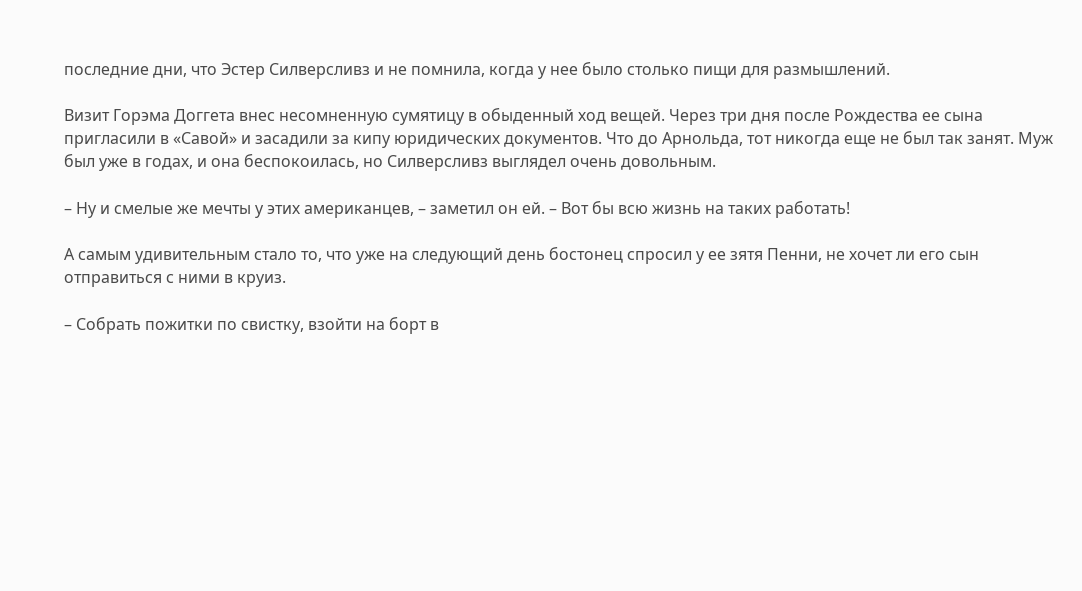последние дни, что Эстер Силверсливз и не помнила, когда у нее было столько пищи для размышлений.

Визит Горэма Доггета внес несомненную сумятицу в обыденный ход вещей. Через три дня после Рождества ее сына пригласили в «Савой» и засадили за кипу юридических документов. Что до Арнольда, тот никогда еще не был так занят. Муж был уже в годах, и она беспокоилась, но Силверсливз выглядел очень довольным.

– Ну и смелые же мечты у этих американцев, – заметил он ей. – Вот бы всю жизнь на таких работать!

А самым удивительным стало то, что уже на следующий день бостонец спросил у ее зятя Пенни, не хочет ли его сын отправиться с ними в круиз.

– Собрать пожитки по свистку, взойти на борт в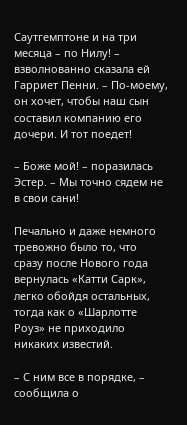Саутгемптоне и на три месяца – по Нилу! – взволнованно сказала ей Гарриет Пенни. – По-моему, он хочет, чтобы наш сын составил компанию его дочери. И тот поедет!

– Боже мой! – поразилась Эстер. – Мы точно сядем не в свои сани!

Печально и даже немного тревожно было то, что сразу после Нового года вернулась «Катти Сарк», легко обойдя остальных, тогда как о «Шарлотте Роуз» не приходило никаких известий.

– С ним все в порядке, – сообщила о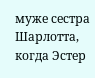муже сестра Шарлотта, когда Эстер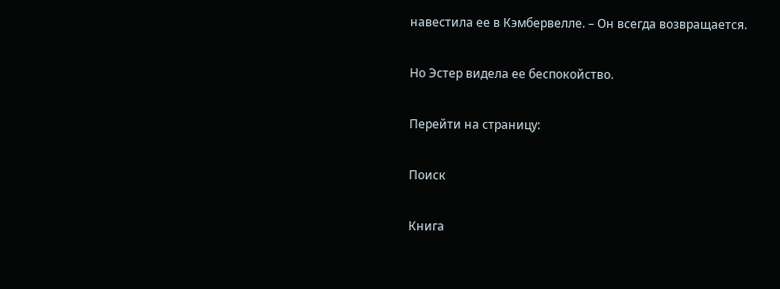навестила ее в Кэмбервелле. – Он всегда возвращается.

Но Эстер видела ее беспокойство.

Перейти на страницу:

Поиск

Книга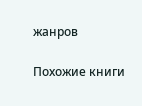жанров

Похожие книги